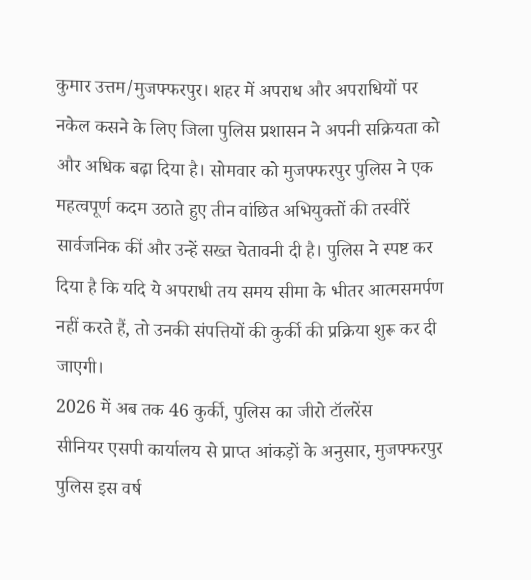कुमार उत्तम/मुजफ्फरपुर। शहर में अपराध और अपराधियों पर नकेल कसने के लिए जिला पुलिस प्रशासन ने अपनी सक्रियता को और अधिक बढ़ा दिया है। सोमवार को मुजफ्फरपुर पुलिस ने एक महत्वपूर्ण कदम उठाते हुए तीन वांछित अभियुक्तों की तस्वीरें सार्वजनिक कीं और उन्हें सख्त चेतावनी दी है। पुलिस ने स्पष्ट कर दिया है कि यदि ये अपराधी तय समय सीमा के भीतर आत्मसमर्पण नहीं करते हैं, तो उनकी संपत्तियों की कुर्की की प्रक्रिया शुरू कर दी जाएगी।
2026 में अब तक 46 कुर्की, पुलिस का जीरो टॉलरेंस
सीनियर एसपी कार्यालय से प्राप्त आंकड़ों के अनुसार, मुजफ्फरपुर पुलिस इस वर्ष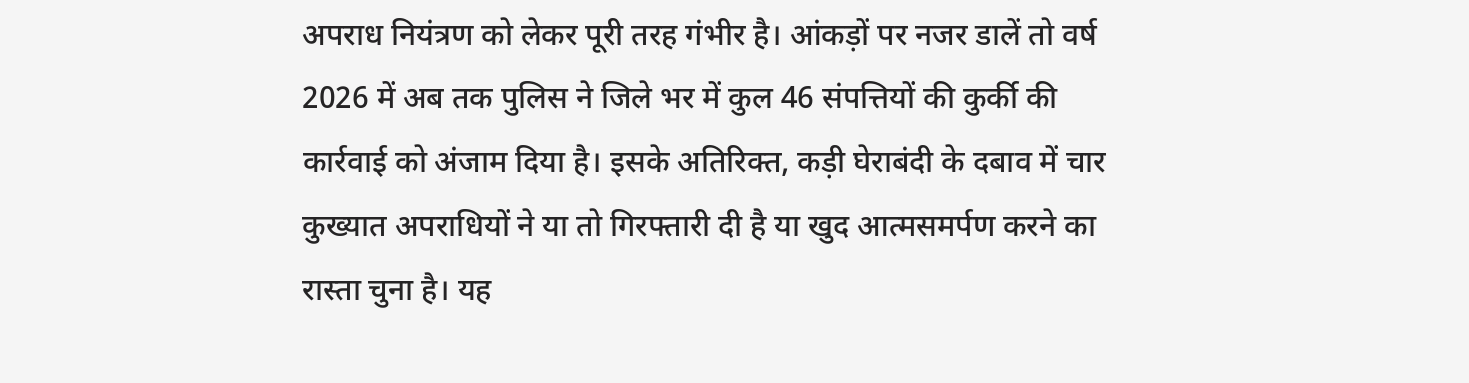अपराध नियंत्रण को लेकर पूरी तरह गंभीर है। आंकड़ों पर नजर डालें तो वर्ष 2026 में अब तक पुलिस ने जिले भर में कुल 46 संपत्तियों की कुर्की की कार्रवाई को अंजाम दिया है। इसके अतिरिक्त, कड़ी घेराबंदी के दबाव में चार कुख्यात अपराधियों ने या तो गिरफ्तारी दी है या खुद आत्मसमर्पण करने का रास्ता चुना है। यह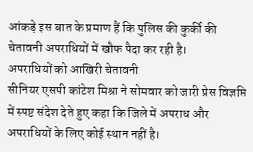आंकड़े इस बात के प्रमाण हैं कि पुलिस की कुर्की की चेतावनी अपराधियों में खौफ पैदा कर रही है।
अपराधियों को आखिरी चेतावनी
सीनियर एसपी कांटेश मिश्रा ने सोमवार को जारी प्रेस विज्ञप्ति में स्पष्ट संदेश देते हुए कहा कि जिले में अपराध और अपराधियों के लिए कोई स्थान नहीं है।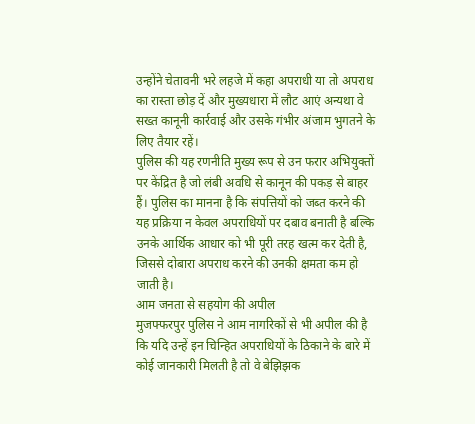उन्होंने चेतावनी भरे लहजे में कहा अपराधी या तो अपराध का रास्ता छोड़ दें और मुख्यधारा में लौट आएं अन्यथा वे सख्त कानूनी कार्रवाई और उसके गंभीर अंजाम भुगतने के लिए तैयार रहें।
पुलिस की यह रणनीति मुख्य रूप से उन फरार अभियुक्तों पर केंद्रित है जो लंबी अवधि से कानून की पकड़ से बाहर हैं। पुलिस का मानना है कि संपत्तियों को जब्त करने की यह प्रक्रिया न केवल अपराधियों पर दबाव बनाती है बल्कि उनके आर्थिक आधार को भी पूरी तरह खत्म कर देती है, जिससे दोबारा अपराध करने की उनकी क्षमता कम हो जाती है।
आम जनता से सहयोग की अपील
मुजफ्फरपुर पुलिस ने आम नागरिकों से भी अपील की है कि यदि उन्हें इन चिन्हित अपराधियों के ठिकाने के बारे में कोई जानकारी मिलती है तो वे बेझिझक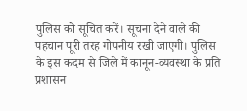पुलिस को सूचित करें। सूचना देने वाले की पहचान पूरी तरह गोपनीय रखी जाएगी। पुलिस के इस कदम से जिले में कानून-व्यवस्था के प्रति प्रशासन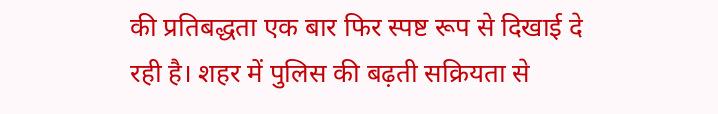की प्रतिबद्धता एक बार फिर स्पष्ट रूप से दिखाई दे रही है। शहर में पुलिस की बढ़ती सक्रियता से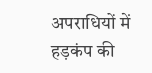अपराधियों में हड़कंप की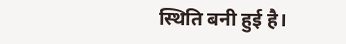स्थिति बनी हुई है।